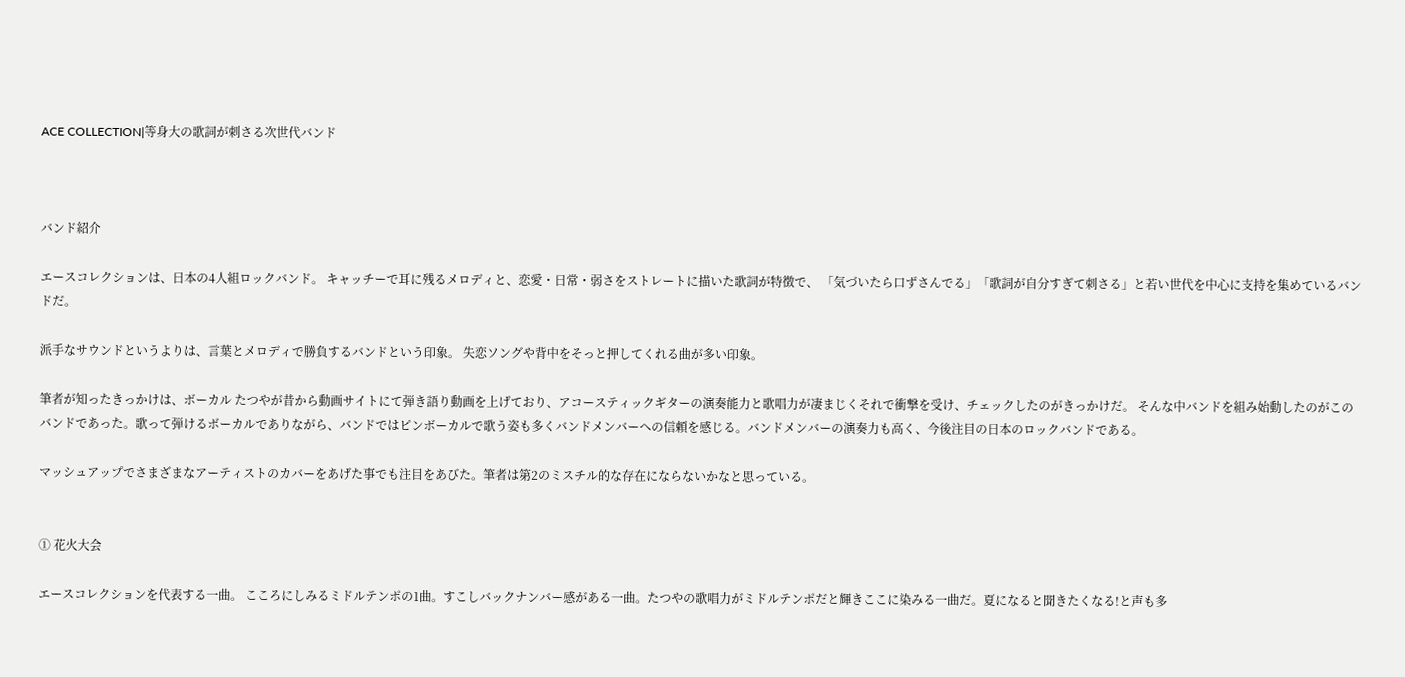ACE COLLECTION|等身大の歌詞が刺さる次世代バンド



バンド紹介

エースコレクションは、日本の4人組ロックバンド。 キャッチーで耳に残るメロディと、恋愛・日常・弱さをストレートに描いた歌詞が特徴で、 「気づいたら口ずさんでる」「歌詞が自分すぎて刺さる」と若い世代を中心に支持を集めているバンドだ。

派手なサウンドというよりは、言葉とメロディで勝負するバンドという印象。 失恋ソングや背中をそっと押してくれる曲が多い印象。

筆者が知ったきっかけは、ボーカル たつやが昔から動画サイトにて弾き語り動画を上げており、アコースティックギターの演奏能力と歌唱力が凄まじくそれで衝撃を受け、チェックしたのがきっかけだ。 そんな中バンドを組み始動したのがこのバンドであった。歌って弾けるボーカルでありながら、バンドではピンボーカルで歌う姿も多くバンドメンバーへの信頼を感じる。バンドメンバーの演奏力も高く、今後注目の日本のロックバンドである。

マッシュアップでさまざまなアーティストのカバーをあげた事でも注目をあびた。筆者は第2のミスチル的な存在にならないかなと思っている。


① 花火大会

エースコレクションを代表する一曲。 こころにしみるミドルテンポの1曲。すこしバックナンバー感がある一曲。たつやの歌唱力がミドルテンポだと輝きここに染みる一曲だ。夏になると聞きたくなる!と声も多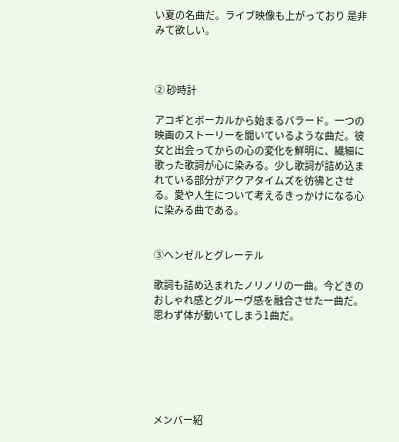い夏の名曲だ。ライブ映像も上がっており 是非みて欲しい。



② 砂時計

アコギとボーカルから始まるバラード。一つの映画のストーリーを聞いているような曲だ。彼女と出会ってからの心の変化を鮮明に、繊細に歌った歌詞が心に染みる。少し歌詞が詰め込まれている部分がアクアタイムズを彷彿とさせる。愛や人生について考えるきっかけになる心に染みる曲である。


③ヘンゼルとグレーテル

歌詞も詰め込まれたノリノリの一曲。今どきのおしゃれ感とグルーヴ感を融合させた一曲だ。思わず体が動いてしまう1曲だ。






メンバー紹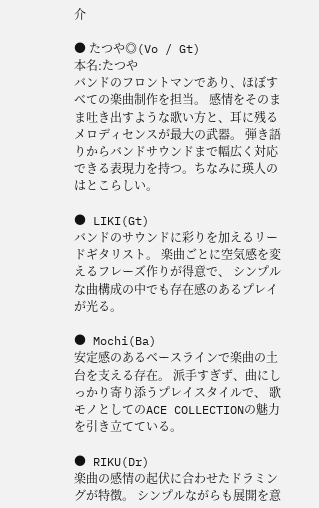介

● たつや◎(Vo / Gt)
本名:たつや
バンドのフロントマンであり、ほぼすべての楽曲制作を担当。 感情をそのまま吐き出すような歌い方と、耳に残るメロディセンスが最大の武器。 弾き語りからバンドサウンドまで幅広く対応できる表現力を持つ。ちなみに瑛人のはとこらしい。

● LIKI(Gt)
バンドのサウンドに彩りを加えるリードギタリスト。 楽曲ごとに空気感を変えるフレーズ作りが得意で、 シンプルな曲構成の中でも存在感のあるプレイが光る。

● Mochi(Ba)
安定感のあるベースラインで楽曲の土台を支える存在。 派手すぎず、曲にしっかり寄り添うプレイスタイルで、 歌モノとしてのACE COLLECTIONの魅力を引き立てている。

● RIKU(Dr)
楽曲の感情の起伏に合わせたドラミングが特徴。 シンプルながらも展開を意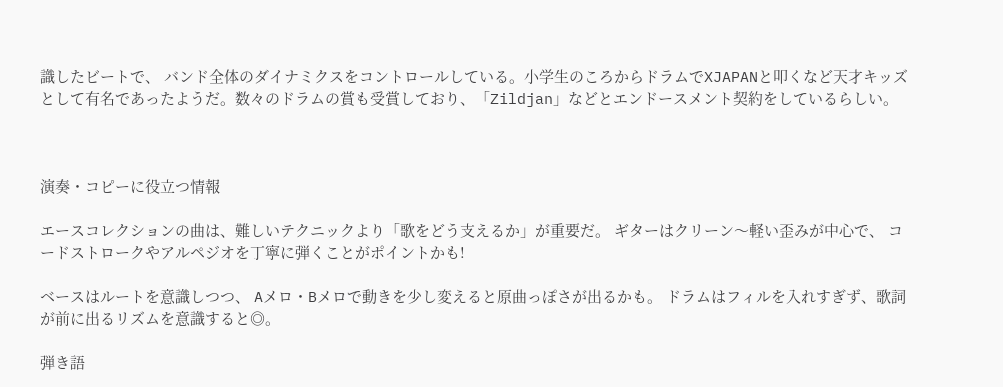識したビートで、 バンド全体のダイナミクスをコントロールしている。小学生のころからドラムでXJAPANと叩くなど天才キッズとして有名であったようだ。数々のドラムの賞も受賞しており、「Zildjan」などとエンドースメント契約をしているらしい。



演奏・コピーに役立つ情報

エースコレクションの曲は、難しいテクニックより「歌をどう支えるか」が重要だ。 ギターはクリーン〜軽い歪みが中心で、 コードストロークやアルペジオを丁寧に弾くことがポイントかも!

ベースはルートを意識しつつ、 Aメロ・Bメロで動きを少し変えると原曲っぽさが出るかも。 ドラムはフィルを入れすぎず、歌詞が前に出るリズムを意識すると◎。

弾き語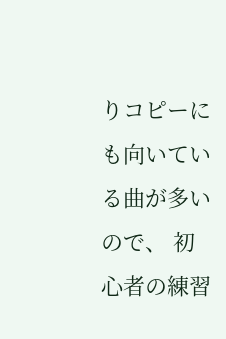りコピーにも向いている曲が多いので、 初心者の練習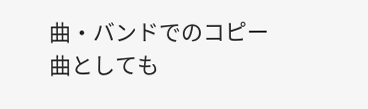曲・バンドでのコピー曲としても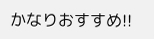かなりおすすめ!!